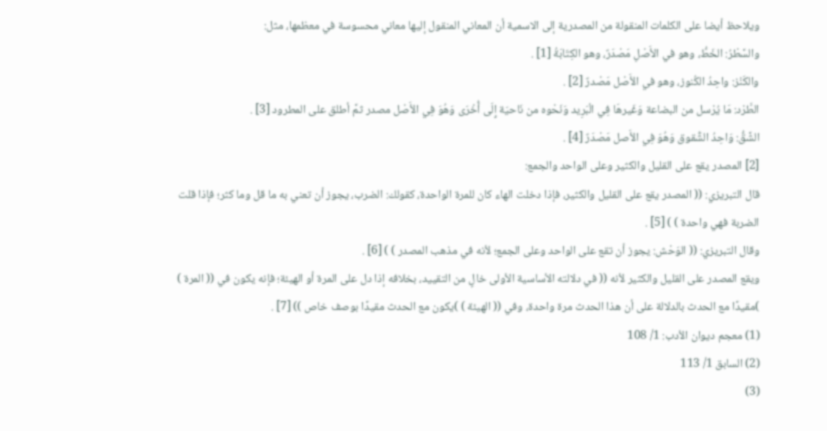ويلاحظ أيضا على الكلمات المنقولة من المصدرية إلى الاسمية أن المعاني المنقول إليها معاني محسوسة في معظمها، مثل:
والسَّطْرُ: الخَطُّ، وهو في الأَصْلِ مَصْدَرٌ، وهو الكِتَابَةُ [1] .
والكَنْز: واحِدُ الكُنوز، وهو في الأَصْل مَصْدرٌ [2] .
الطَّرْد: مَا يُرْسل من البضاعة وَغَيرهَا فِي الْبَرِيد وَنَحْوه من نَاحيَة إِلَى أُخْرَى وَهُوَ فِي الأَصْل مصدر ثمَّ أطلق على المطرود [3] .
الشَّقُّ: وَاحِدُ الشُّقوق وَهُوَ فِي الأَصل مَصْدَرٌ [4] .
[2] المصدر يقع على القليل والكثير وعلى الواحد والجمع:
قال التبريزي: (( المصدر يقع على القليل والكثير، فإذا دخلت الهاء كان للمرة الواحدة، كقولك: الضرب، يجوز أن تعني به ما قل وما كثر؛ فإذا قلت الضربة فهي واحدة ) ) [5] .
وقال التبريزي: (( الوَحْش: يجوز أن تقع على الواحد وعلى الجمع؛ لأنه في مذهب المصدر ) ) [6] .
ويقع المصدر على القليل والكثير لأنه (( في دلالته الأساسية الأولى خالٍ من التقييد، بخلافه إذا دل على المرة أو الهيئة؛ فإنه يكون في (( المرة ) )مقيدًا مع الحدث بالدلالة على أن هذا الحدث مرة واحدة، وفي (( الهيئة ) )يكون مع الحدث مقيدًا بوصف خاص )) [7] .
(1) معجم ديوان الأدب: 1/ 108
(2) السابق 1/ 113
(3)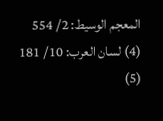المعجم الوسيط: 2/ 554
(4) لسان العرب: 10/ 181
(5)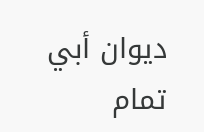ديوان أبي تمام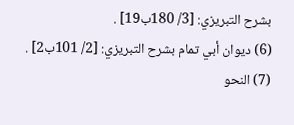بشرح التبريزي: [3/ 180ب19] .
(6) ديوان أبي تمام بشرح التبريزي: [2/ 101ب2] .
(7) النحو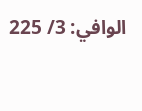الوافي: 3/ 225